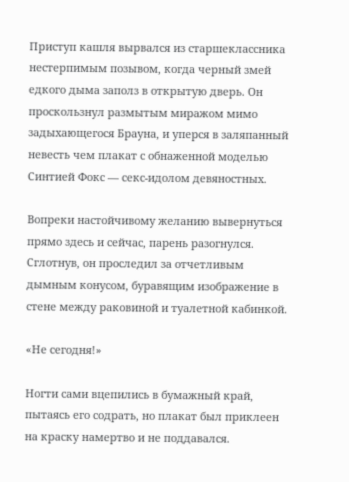Приступ кашля вырвался из старшеклассника нестерпимым позывом, когда черный змей едкого дыма заполз в открытую дверь. Он проскользнул размытым миражом мимо задыхающегося Брауна, и уперся в заляпанный невесть чем плакат с обнаженной моделью Синтией Фокс — секс-идолом девяностных.

Вопреки настойчивому желанию вывернуться прямо здесь и сейчас, парень разогнулся. Сглотнув, он проследил за отчетливым дымным конусом, буравящим изображение в стене между раковиной и туалетной кабинкой.

«Не сегодня!»

Ногти сами вцепились в бумажный край, пытаясь его содрать, но плакат был приклеен на краску намертво и не поддавался.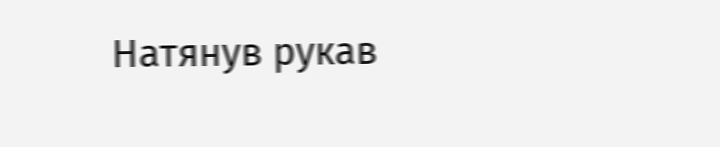Натянув рукав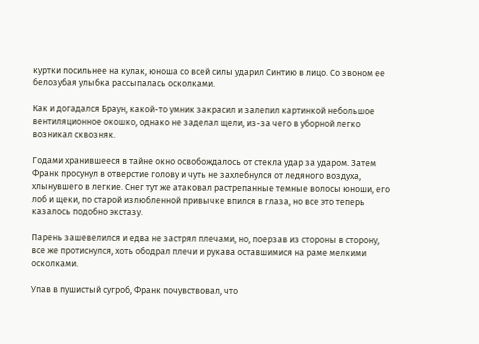куртки посильнее на кулак, юноша со всей силы ударил Синтию в лицо. Со звоном ее белозубая улыбка рассыпалась осколками.

Как и догадался Браун, какой-то умник закрасил и залепил картинкой небольшое вентиляционное окошко, однако не заделал щели, из-за чего в уборной легко возникал сквозняк.

Годами хранившееся в тайне окно освобождалось от стекла удар за ударом. Затем Франк просунул в отверстие голову и чуть не захлебнулся от ледяного воздуха, хлынувшего в легкие. Снег тут же атаковал растрепанные темные волосы юноши, его лоб и щеки, по старой излюбленной привычке впился в глаза, но все это теперь казалось подобно экстазу.

Парень зашевелился и едва не застрял плечами, но, поерзав из стороны в сторону, все же протиснулся, хоть ободрал плечи и рукава оставшимися на раме мелкими осколками.

Упав в пушистый сугроб, Франк почувствовал, что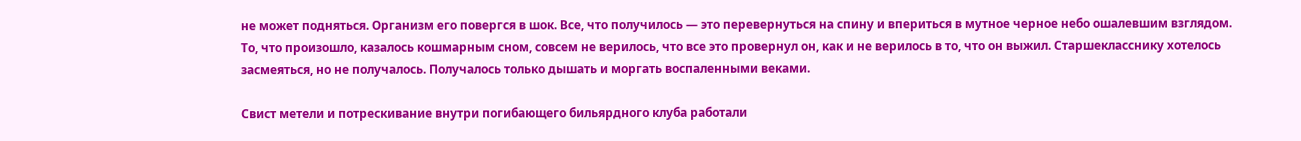не может подняться. Организм его повергся в шок. Все, что получилось — это перевернуться на спину и впериться в мутное черное небо ошалевшим взглядом. То, что произошло, казалось кошмарным сном, совсем не верилось, что все это провернул он, как и не верилось в то, что он выжил. Старшекласснику хотелось засмеяться, но не получалось. Получалось только дышать и моргать воспаленными веками.

Свист метели и потрескивание внутри погибающего бильярдного клуба работали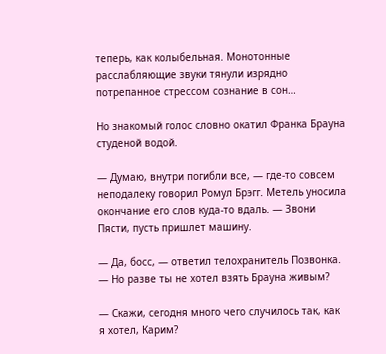теперь, как колыбельная. Монотонные расслабляющие звуки тянули изрядно потрепанное стрессом сознание в сон…

Но знакомый голос словно окатил Франка Брауна студеной водой.

— Думаю, внутри погибли все, — где-то совсем неподалеку говорил Ромул Брэгг. Метель уносила окончание его слов куда-то вдаль. — Звони Пясти, пусть пришлет машину.

— Да, босс, — ответил телохранитель Позвонка. — Но разве ты не хотел взять Брауна живым?

— Скажи, сегодня много чего случилось так, как я хотел, Карим?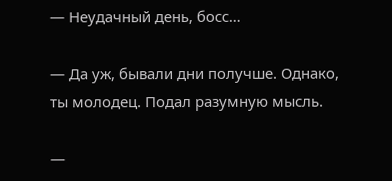— Неудачный день, босс…

— Да уж, бывали дни получше. Однако, ты молодец. Подал разумную мысль.

—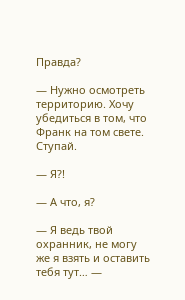Правда?

— Нужно осмотреть территорию. Хочу убедиться в том, что Франк на том свете. Ступай.

— Я?!

— А что, я?

— Я ведь твой охранник, не могу же я взять и оставить тебя тут… —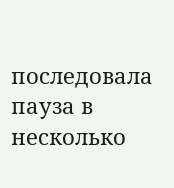последовала пауза в несколько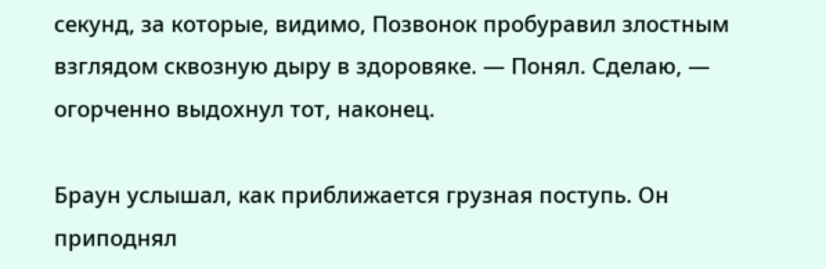секунд, за которые, видимо, Позвонок пробуравил злостным взглядом сквозную дыру в здоровяке. — Понял. Сделаю, — огорченно выдохнул тот, наконец.

Браун услышал, как приближается грузная поступь. Он приподнял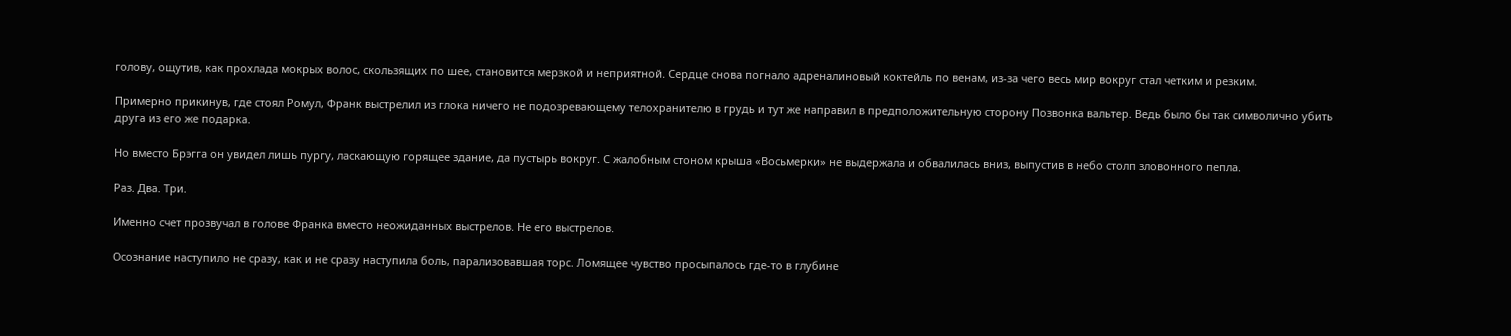голову, ощутив, как прохлада мокрых волос, скользящих по шее, становится мерзкой и неприятной. Сердце снова погнало адреналиновый коктейль по венам, из-за чего весь мир вокруг стал четким и резким.

Примерно прикинув, где стоял Ромул, Франк выстрелил из глока ничего не подозревающему телохранителю в грудь и тут же направил в предположительную сторону Позвонка вальтер. Ведь было бы так символично убить друга из его же подарка.

Но вместо Брэгга он увидел лишь пургу, ласкающую горящее здание, да пустырь вокруг. С жалобным стоном крыша «Восьмерки» не выдержала и обвалилась вниз, выпустив в небо столп зловонного пепла.

Раз. Два. Три.

Именно счет прозвучал в голове Франка вместо неожиданных выстрелов. Не его выстрелов.

Осознание наступило не сразу, как и не сразу наступила боль, парализовавшая торс. Ломящее чувство просыпалось где-то в глубине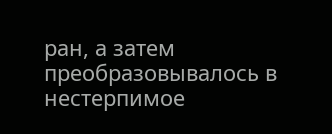ран, а затем преобразовывалось в нестерпимое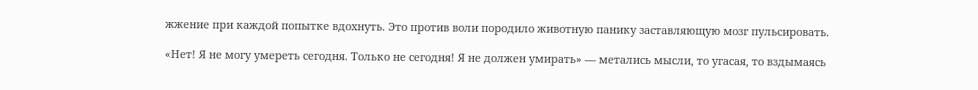жжение при каждой попытке вдохнуть. Это против воли породило животную панику заставляющую мозг пульсировать.

«Нет! Я не могу умереть сегодня. Только не сегодня! Я не должен умирать» — метались мысли, то угасая, то вздымаясь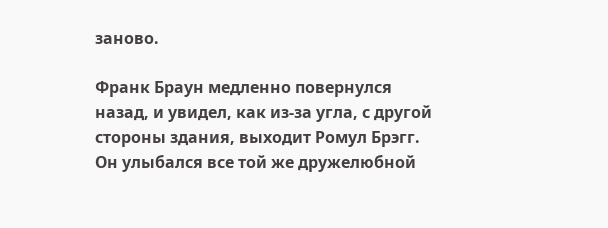заново.

Франк Браун медленно повернулся назад, и увидел, как из-за угла, с другой стороны здания, выходит Ромул Брэгг. Он улыбался все той же дружелюбной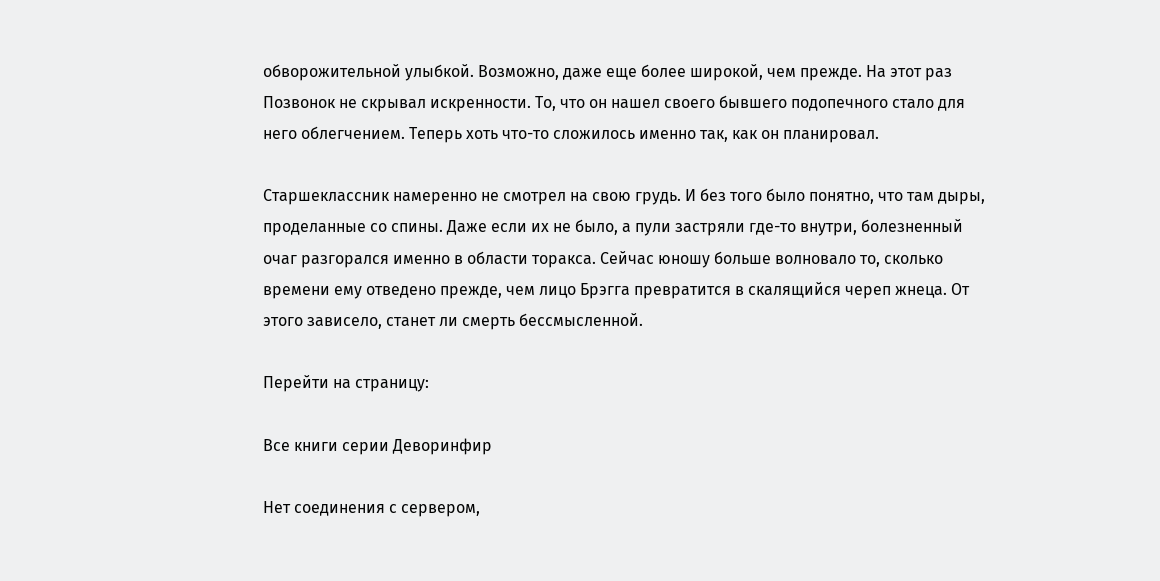обворожительной улыбкой. Возможно, даже еще более широкой, чем прежде. На этот раз Позвонок не скрывал искренности. То, что он нашел своего бывшего подопечного стало для него облегчением. Теперь хоть что-то сложилось именно так, как он планировал.

Старшеклассник намеренно не смотрел на свою грудь. И без того было понятно, что там дыры, проделанные со спины. Даже если их не было, а пули застряли где-то внутри, болезненный очаг разгорался именно в области торакса. Сейчас юношу больше волновало то, сколько времени ему отведено прежде, чем лицо Брэгга превратится в скалящийся череп жнеца. От этого зависело, станет ли смерть бессмысленной.

Перейти на страницу:

Все книги серии Деворинфир

Нет соединения с сервером,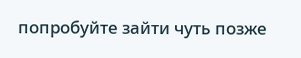попробуйте зайти чуть позже